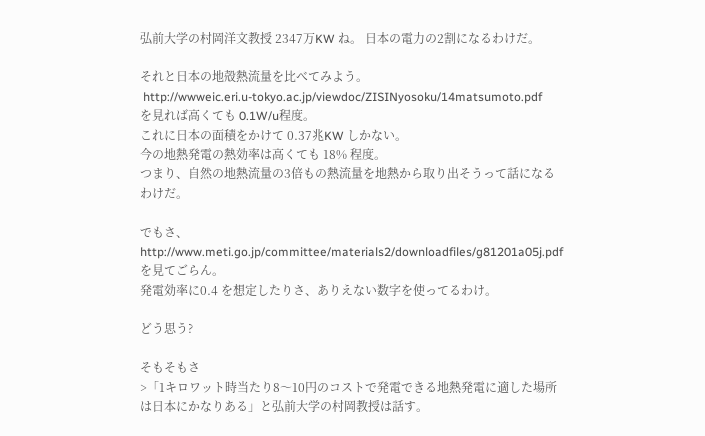弘前大学の村岡洋文教授 2347万KW ね。 日本の電力の2割になるわけだ。

それと日本の地殻熱流量を比べてみよう。
 http://wwweic.eri.u-tokyo.ac.jp/viewdoc/ZISINyosoku/14matsumoto.pdf
を見れば高くても 0.1W/u程度。
これに日本の面積をかけて 0.37兆KW しかない。
今の地熱発電の熱効率は高くても 18% 程度。
つまり、自然の地熱流量の3倍もの熱流量を地熱から取り出そうって話になるわけだ。

でもさ、
http://www.meti.go.jp/committee/materials2/downloadfiles/g81201a05j.pdf
を見てごらん。
発電効率に0.4 を想定したりさ、ありえない数字を使ってるわけ。

どう思う?

そもそもさ
>「1キロワット時当たり8〜10円のコストで発電できる地熱発電に適した場所は日本にかなりある」と弘前大学の村岡教授は話す。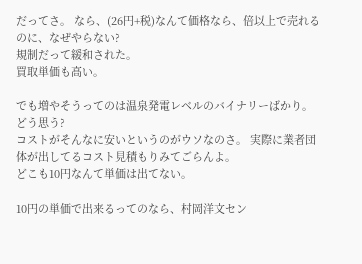だってさ。 なら、(26円+税)なんて価格なら、倍以上で売れるのに、なぜやらない?
規制だって緩和された。
買取単価も高い。

でも増やそうってのは温泉発電レベルのバイナリーばかり。
どう思う?
コストがそんなに安いというのがウソなのさ。 実際に業者団体が出してるコスト見積もりみてごらんよ。
どこも10円なんて単価は出てない。

10円の単価で出来るってのなら、村岡洋文セン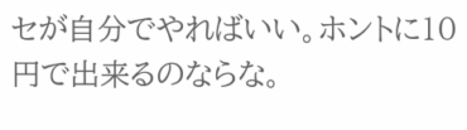セが自分でやればいい。ホントに10円で出来るのならな。